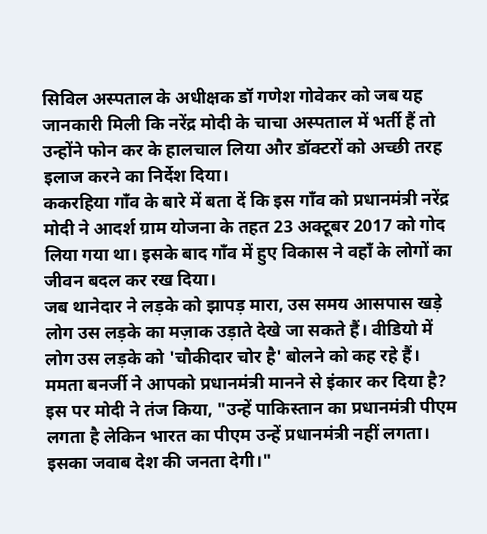सिविल अस्पताल के अधीक्षक डॉ गणेश गोवेकर को जब यह जानकारी मिली कि नरेंद्र मोदी के चाचा अस्पताल में भर्ती हैं तो उन्होंने फोन कर के हालचाल लिया और डॉक्टरों को अच्छी तरह इलाज करने का निर्देश दिया।
ककरहिया गाँव के बारे में बता दें कि इस गाँव को प्रधानमंत्री नरेंद्र मोदी ने आदर्श ग्राम योजना के तहत 23 अक्टूबर 2017 को गोद लिया गया था। इसके बाद गाँव में हुए विकास ने वहाँ के लोगों का जीवन बदल कर रख दिया।
जब थानेदार ने लड़के को झापड़ मारा, उस समय आसपास खड़े लोग उस लड़के का मज़ाक उड़ाते देखे जा सकते हैं। वीडियो में लोग उस लड़के को 'चौकीदार चोर है' बोलने को कह रहे हैं।
ममता बनर्जी ने आपको प्रधानमंत्री मानने से इंकार कर दिया है? इस पर मोदी ने तंज किया, "उन्हें पाकिस्तान का प्रधानमंत्री पीएम लगता है लेकिन भारत का पीएम उन्हें प्रधानमंत्री नहीं लगता। इसका जवाब देश की जनता देगी।"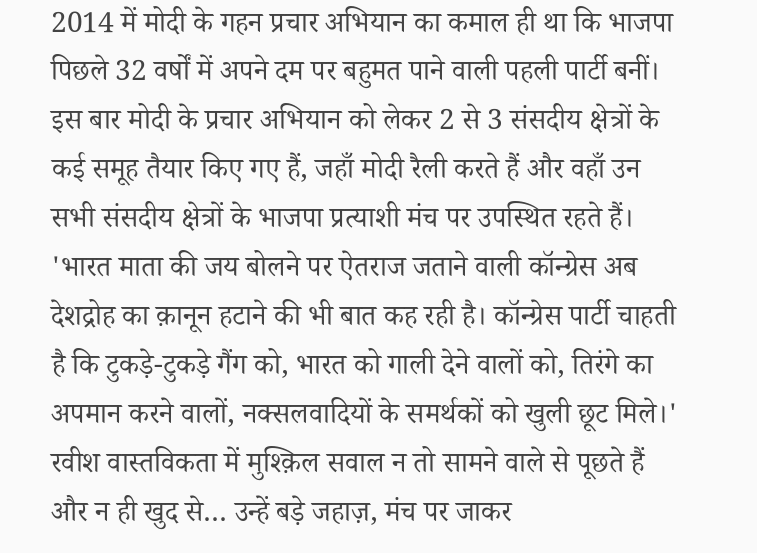2014 में मोदी के गहन प्रचार अभियान का कमाल ही था कि भाजपा पिछले 32 वर्षों में अपने दम पर बहुमत पाने वाली पहली पार्टी बनीं। इस बार मोदी के प्रचार अभियान को लेकर 2 से 3 संसदीय क्षेत्रों के कई समूह तैयार किए गए हैं, जहाँ मोदी रैली करते हैं और वहाँ उन सभी संसदीय क्षेत्रों के भाजपा प्रत्याशी मंच पर उपस्थित रहते हैं।
'भारत माता की जय बोलने पर ऐतराज जताने वाली कॉन्ग्रेस अब देशद्रोह का क़ानून हटाने की भी बात कह रही है। कॉन्ग्रेस पार्टी चाहती है कि टुकड़े-टुकड़े गैंग को, भारत को गाली देने वालों को, तिरंगे का अपमान करने वालों, नक्सलवादियों के समर्थकों को खुली छूट मिले।'
रवीश वास्तविकता में मुश्क़िल सवाल न तो सामने वाले से पूछते हैं और न ही खुद से… उन्हें बड़े जहाज़, मंच पर जाकर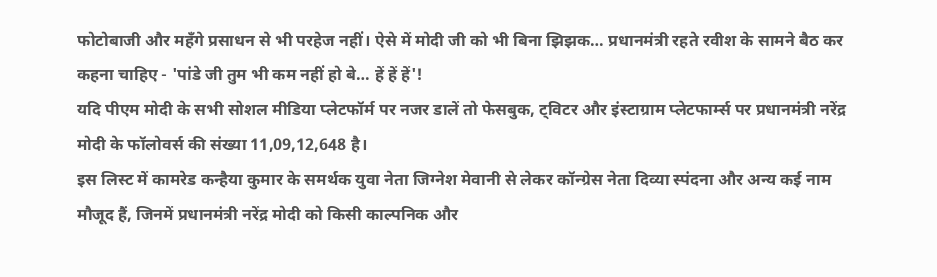फोटोबाजी और महँगे प्रसाधन से भी परहेज नहीं। ऐसे में मोदी जी को भी बिना झिझक… प्रधानमंत्री रहते रवीश के सामने बैठ कर कहना चाहिए - 'पांडे जी तुम भी कम नहीं हो बे… हें हें हें'!
यदि पीएम मोदी के सभी सोशल मीडिया प्लेटफॉर्म पर नजर डालें तो फेसबुक, ट्विटर और इंस्टाग्राम प्लेटफार्म्स पर प्रधानमंत्री नरेंद्र मोदी के फॉलोवर्स की संख्या 11,09,12,648 है।
इस लिस्ट में कामरेड कन्हैया कुमार के समर्थक युवा नेता जिग्नेश मेवानी से लेकर कॉन्ग्रेस नेता दिव्या स्पंदना और अन्य कई नाम मौजूद हैं, जिनमें प्रधानमंत्री नरेंद्र मोदी को किसी काल्पनिक और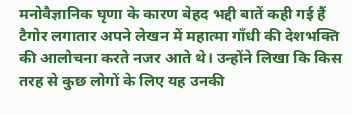मनोवैज्ञानिक घृणा के कारण बेहद भद्दी बातें कही गई हैं
टैगोर लगातार अपने लेखन में महात्मा गाँधी की देशभक्ति की आलोचना करते नजर आते थे। उन्होंने लिखा कि किस तरह से कुछ लोगों के लिए यह उनकी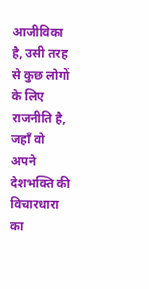आजीविका है, उसी तरह से कुछ लोगों के लिए राजनीति है, जहाँ वो अपने देशभक्ति की विचारधारा का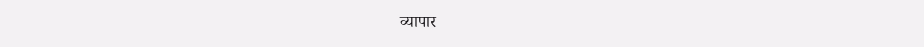व्यापार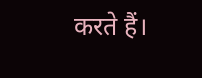करते हैं।